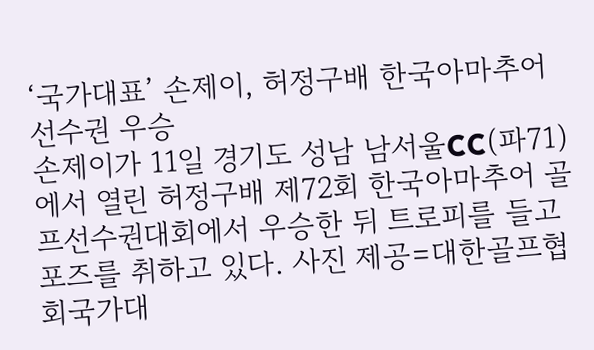‘국가대표’ 손제이, 허정구배 한국아마추어 선수권 우승
손제이가 11일 경기도 성남 남서울CC(파71)에서 열린 허정구배 제72회 한국아마추어 골프선수권대회에서 우승한 뒤 트로피를 들고 포즈를 취하고 있다. 사진 제공=대한골프협회국가대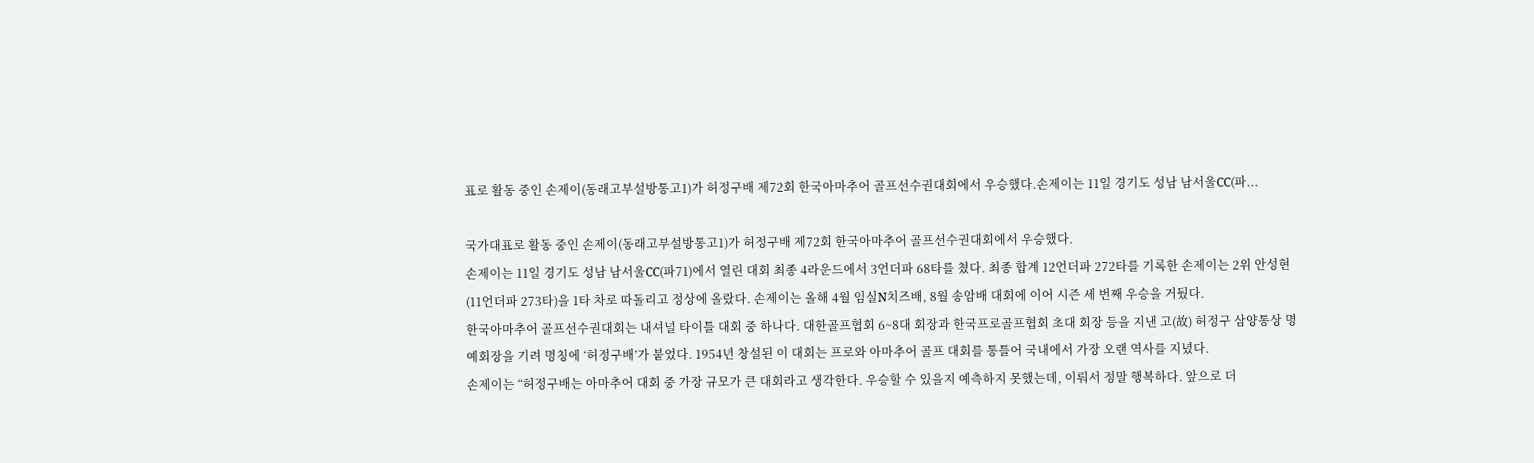표로 활동 중인 손제이(동래고부설방통고1)가 허정구배 제72회 한국아마추어 골프선수권대회에서 우승했다.손제이는 11일 경기도 성남 남서울CC(파...

국가대표로 활동 중인 손제이(동래고부설방통고1)가 허정구배 제72회 한국아마추어 골프선수권대회에서 우승했다.
손제이는 11일 경기도 성남 남서울CC(파71)에서 열린 대회 최종 4라운드에서 3언더파 68타를 쳤다. 최종 합계 12언더파 272타를 기록한 손제이는 2위 안성현(11언더파 273타)을 1타 차로 따돌리고 정상에 올랐다. 손제이는 올해 4월 임실N치즈배, 8월 송암배 대회에 이어 시즌 세 번째 우승을 거뒀다.
한국아마추어 골프선수권대회는 내셔널 타이틀 대회 중 하나다. 대한골프협회 6~8대 회장과 한국프로골프협회 초대 회장 등을 지낸 고(故) 허정구 삼양통상 명예회장을 기려 명칭에 ‘허정구배’가 붙었다. 1954년 창설된 이 대회는 프로와 아마추어 골프 대회를 통틀어 국내에서 가장 오랜 역사를 지녔다.
손제이는 “허정구배는 아마추어 대회 중 가장 규모가 큰 대회라고 생각한다. 우승할 수 있을지 예측하지 못했는데, 이뤄서 정말 행복하다. 앞으로 더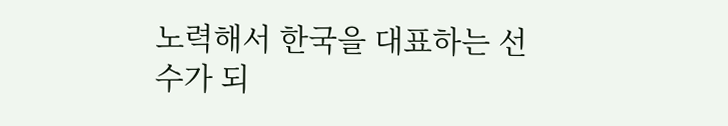노력해서 한국을 대표하는 선수가 되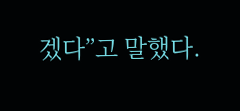겠다”고 말했다.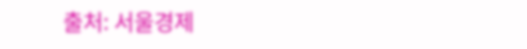출처: 서울경제